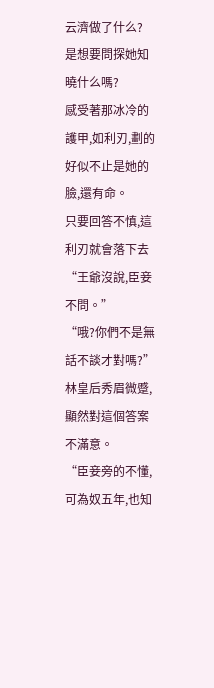云濟做了什么?
是想要問探她知曉什么嗎?
感受著那冰冷的護甲,如利刃,劃的好似不止是她的臉,還有命。
只要回答不慎,這利刃就會落下去
“王爺沒說,臣妾不問。”
“哦?你們不是無話不談才對嗎?”林皇后秀眉微蹙,顯然對這個答案不滿意。
“臣妾旁的不懂,可為奴五年,也知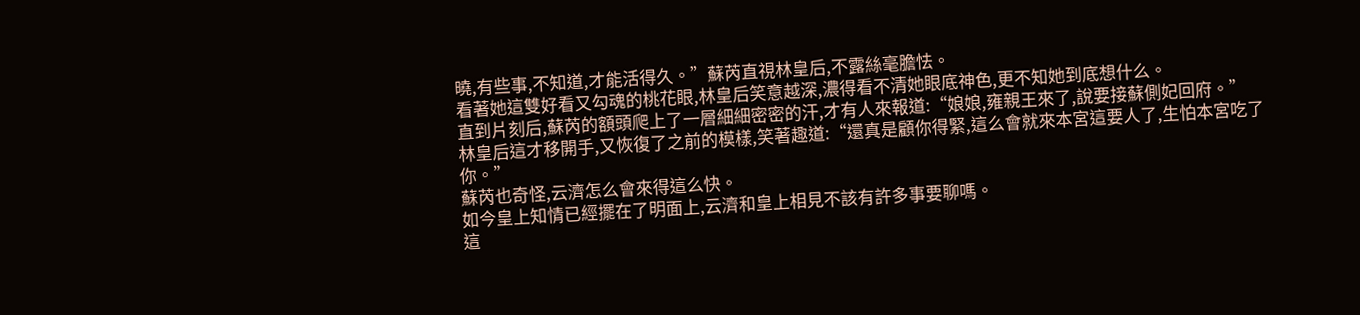曉,有些事,不知道,才能活得久。”蘇芮直視林皇后,不露絲毫膽怯。
看著她這雙好看又勾魂的桃花眼,林皇后笑意越深,濃得看不清她眼底神色,更不知她到底想什么。
直到片刻后,蘇芮的額頭爬上了一層細細密密的汗,才有人來報道:“娘娘,雍親王來了,說要接蘇側妃回府。”
林皇后這才移開手,又恢復了之前的模樣,笑著趣道:“還真是顧你得緊,這么會就來本宮這要人了,生怕本宮吃了你。”
蘇芮也奇怪,云濟怎么會來得這么快。
如今皇上知情已經擺在了明面上,云濟和皇上相見不該有許多事要聊嗎。
這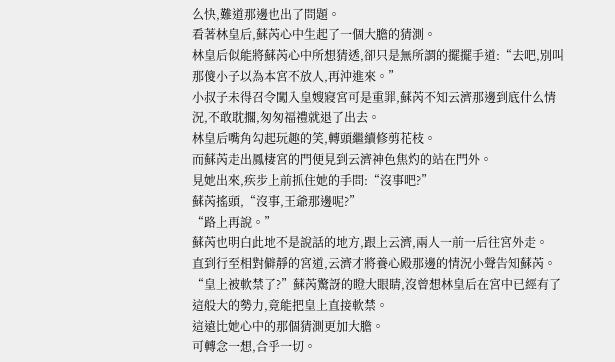么快,難道那邊也出了問題。
看著林皇后,蘇芮心中生起了一個大膽的猜測。
林皇后似能將蘇芮心中所想猜透,卻只是無所謂的擺擺手道:“去吧,別叫那傻小子以為本宮不放人,再沖進來。”
小叔子未得召令闖入皇嫂寢宮可是重罪,蘇芮不知云濟那邊到底什么情況,不敢耽擱,匆匆福禮就退了出去。
林皇后嘴角勾起玩趣的笑,轉頭繼續修剪花枝。
而蘇芮走出鳳棲宮的門便見到云濟神色焦灼的站在門外。
見她出來,疾步上前抓住她的手問:“沒事吧?”
蘇芮搖頭,“沒事,王爺那邊呢?”
“路上再說。”
蘇芮也明白此地不是說話的地方,跟上云濟,兩人一前一后往宮外走。
直到行至相對僻靜的宮道,云濟才將養心殿那邊的情況小聲告知蘇芮。
“皇上被軟禁了?”蘇芮驚訝的瞪大眼睛,沒曾想林皇后在宮中已經有了這般大的勢力,竟能把皇上直接軟禁。
這遠比她心中的那個猜測更加大膽。
可轉念一想,合乎一切。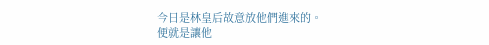今日是林皇后故意放他們進來的。
便就是讓他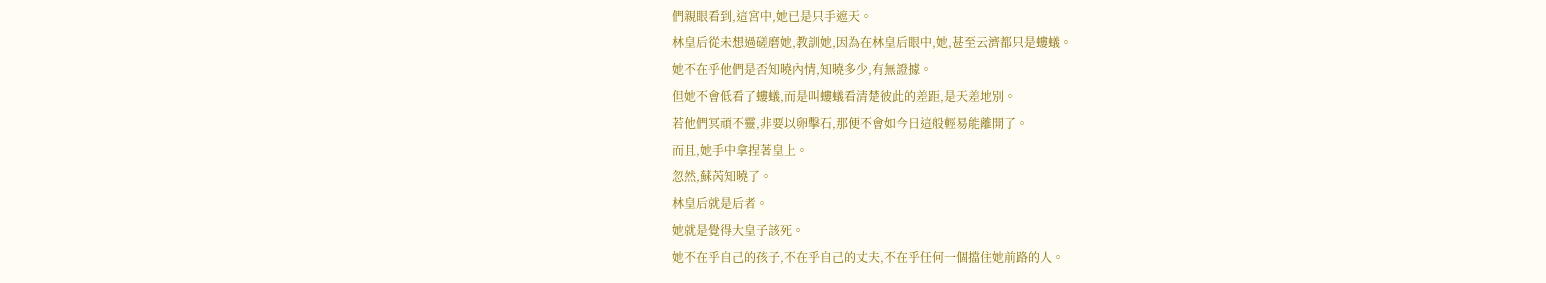們親眼看到,這宮中,她已是只手遮天。
林皇后從未想過磋磨她,教訓她,因為在林皇后眼中,她,甚至云濟都只是螻蟻。
她不在乎他們是否知曉內情,知曉多少,有無證據。
但她不會低看了螻蟻,而是叫螻蟻看清楚彼此的差距,是天差地別。
若他們冥頑不靈,非要以卵擊石,那便不會如今日這般輕易能離開了。
而且,她手中拿捏著皇上。
忽然,蘇芮知曉了。
林皇后就是后者。
她就是覺得大皇子該死。
她不在乎自己的孩子,不在乎自己的丈夫,不在乎任何一個擋住她前路的人。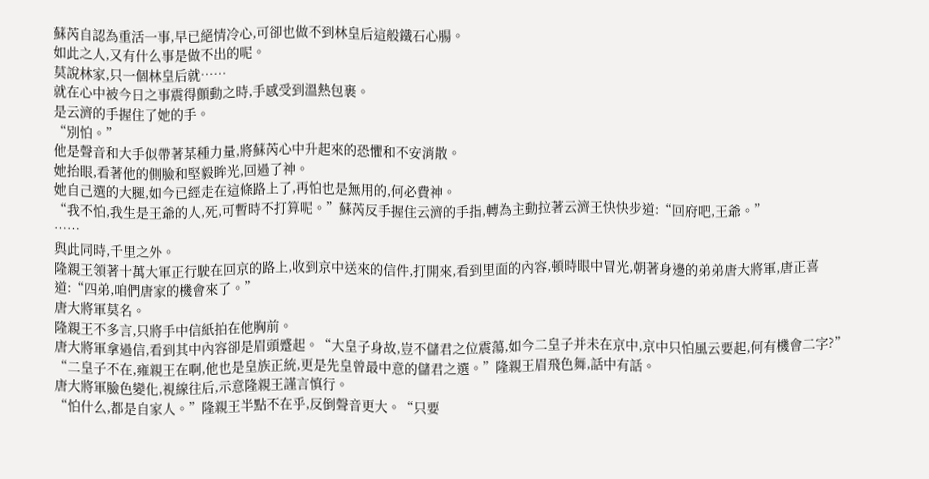蘇芮自認為重活一事,早已絕情冷心,可卻也做不到林皇后這般鐵石心腸。
如此之人,又有什么事是做不出的呢。
莫說林家,只一個林皇后就……
就在心中被今日之事震得顫動之時,手感受到溫熱包裹。
是云濟的手握住了她的手。
“別怕。”
他是聲音和大手似帶著某種力量,將蘇芮心中升起來的恐懼和不安消散。
她抬眼,看著他的側臉和堅毅眸光,回過了神。
她自己選的大腿,如今已經走在這條路上了,再怕也是無用的,何必費神。
“我不怕,我生是王爺的人,死,可暫時不打算呢。”蘇芮反手握住云濟的手指,轉為主動拉著云濟王快快步道:“回府吧,王爺。”
……
與此同時,千里之外。
隆親王領著十萬大軍正行駛在回京的路上,收到京中送來的信件,打開來,看到里面的內容,頓時眼中冒光,朝著身邊的弟弟唐大將軍,唐正喜道:“四弟,咱們唐家的機會來了。”
唐大將軍莫名。
隆親王不多言,只將手中信紙拍在他胸前。
唐大將軍拿過信,看到其中內容卻是眉頭蹙起。“大皇子身故,豈不儲君之位震蕩,如今二皇子并未在京中,京中只怕風云要起,何有機會二字?”
“二皇子不在,雍親王在啊,他也是皇族正統,更是先皇曾最中意的儲君之選。”隆親王眉飛色舞,話中有話。
唐大將軍臉色變化,視線往后,示意隆親王謹言慎行。
“怕什么,都是自家人。”隆親王半點不在乎,反倒聲音更大。“只要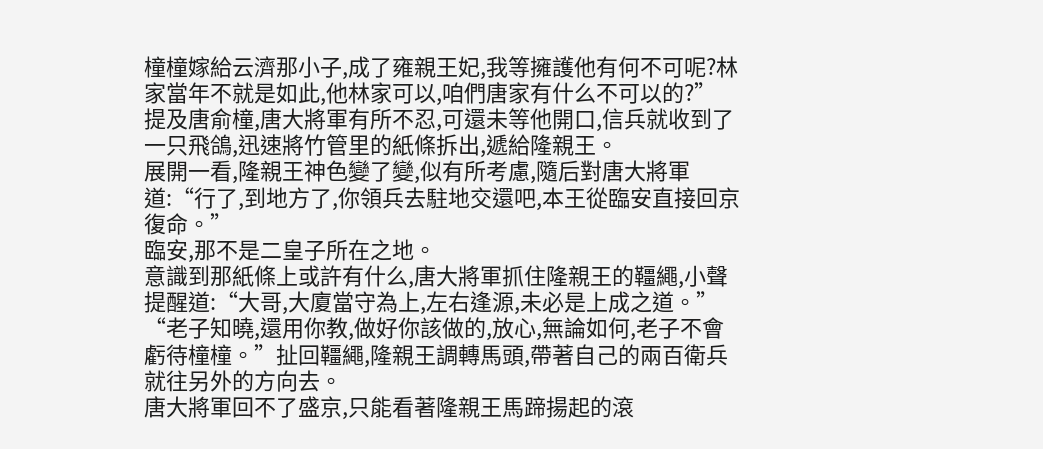橦橦嫁給云濟那小子,成了雍親王妃,我等擁護他有何不可呢?林家當年不就是如此,他林家可以,咱們唐家有什么不可以的?”
提及唐俞橦,唐大將軍有所不忍,可還未等他開口,信兵就收到了一只飛鴿,迅速將竹管里的紙條拆出,遞給隆親王。
展開一看,隆親王神色變了變,似有所考慮,隨后對唐大將軍道:“行了,到地方了,你領兵去駐地交還吧,本王從臨安直接回京復命。”
臨安,那不是二皇子所在之地。
意識到那紙條上或許有什么,唐大將軍抓住隆親王的韁繩,小聲提醒道:“大哥,大廈當守為上,左右逢源,未必是上成之道。”
“老子知曉,還用你教,做好你該做的,放心,無論如何,老子不會虧待橦橦。”扯回韁繩,隆親王調轉馬頭,帶著自己的兩百衛兵就往另外的方向去。
唐大將軍回不了盛京,只能看著隆親王馬蹄揚起的滾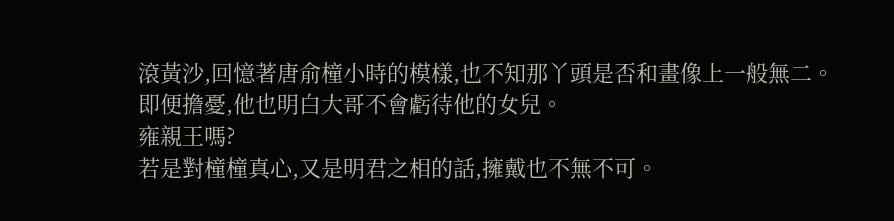滾黃沙,回憶著唐俞橦小時的模樣,也不知那丫頭是否和畫像上一般無二。
即便擔憂,他也明白大哥不會虧待他的女兒。
雍親王嗎?
若是對橦橦真心,又是明君之相的話,擁戴也不無不可。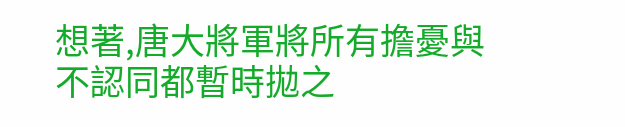想著,唐大將軍將所有擔憂與不認同都暫時拋之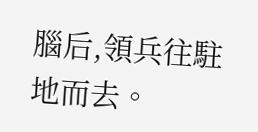腦后,領兵往駐地而去。